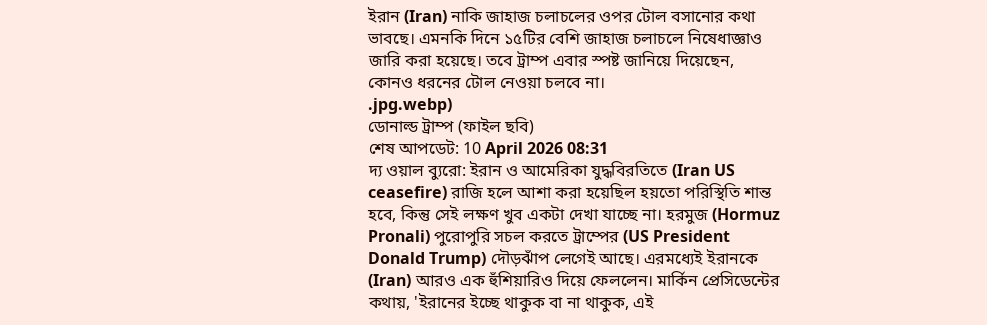ইরান (Iran) নাকি জাহাজ চলাচলের ওপর টোল বসানোর কথা ভাবছে। এমনকি দিনে ১৫টির বেশি জাহাজ চলাচলে নিষেধাজ্ঞাও জারি করা হয়েছে। তবে ট্রাম্প এবার স্পষ্ট জানিয়ে দিয়েছেন, কোনও ধরনের টোল নেওয়া চলবে না।
.jpg.webp)
ডোনাল্ড ট্রাম্প (ফাইল ছবি)
শেষ আপডেট: 10 April 2026 08:31
দ্য ওয়াল ব্যুরো: ইরান ও আমেরিকা যুদ্ধবিরতিতে (Iran US ceasefire) রাজি হলে আশা করা হয়েছিল হয়তো পরিস্থিতি শান্ত হবে, কিন্তু সেই লক্ষণ খুব একটা দেখা যাচ্ছে না। হরমুজ (Hormuz Pronali) পুরোপুরি সচল করতে ট্রাম্পের (US President Donald Trump) দৌড়ঝাঁপ লেগেই আছে। এরমধ্যেই ইরানকে (Iran) আরও এক হুঁশিয়ারিও দিয়ে ফেললেন। মার্কিন প্রেসিডেন্টের কথায়, 'ইরানের ইচ্ছে থাকুক বা না থাকুক, এই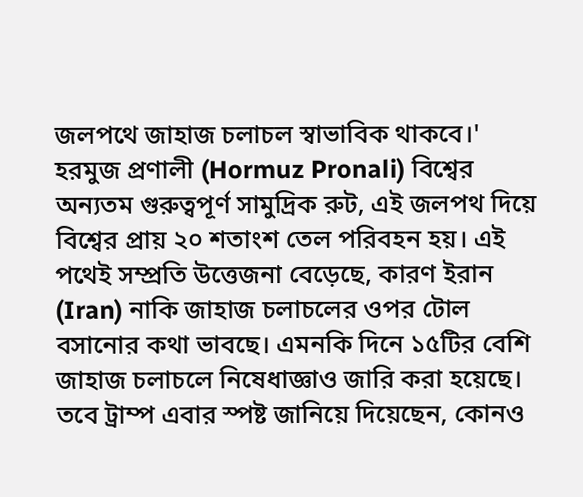জলপথে জাহাজ চলাচল স্বাভাবিক থাকবে।'
হরমুজ প্রণালী (Hormuz Pronali) বিশ্বের অন্যতম গুরুত্বপূর্ণ সামুদ্রিক রুট, এই জলপথ দিয়ে বিশ্বের প্রায় ২০ শতাংশ তেল পরিবহন হয়। এই পথেই সম্প্রতি উত্তেজনা বেড়েছে, কারণ ইরান (Iran) নাকি জাহাজ চলাচলের ওপর টোল বসানোর কথা ভাবছে। এমনকি দিনে ১৫টির বেশি জাহাজ চলাচলে নিষেধাজ্ঞাও জারি করা হয়েছে। তবে ট্রাম্প এবার স্পষ্ট জানিয়ে দিয়েছেন, কোনও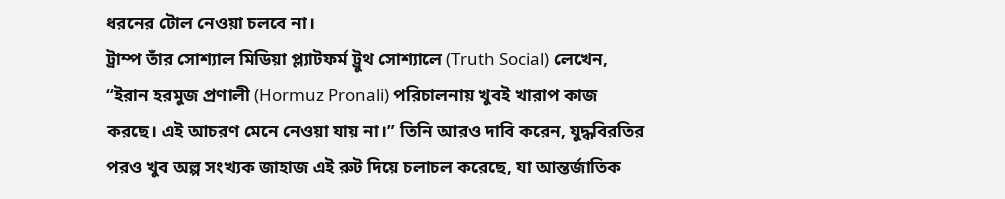ধরনের টোল নেওয়া চলবে না।
ট্রাম্প তাঁর সোশ্যাল মিডিয়া প্ল্যাটফর্ম ট্রুথ সোশ্যালে (Truth Social) লেখেন, “ইরান হরমুজ প্রণালী (Hormuz Pronali) পরিচালনায় খুবই খারাপ কাজ করছে। এই আচরণ মেনে নেওয়া যায় না।” তিনি আরও দাবি করেন, যুদ্ধবিরতির পরও খুব অল্প সংখ্যক জাহাজ এই রুট দিয়ে চলাচল করেছে, যা আন্তর্জাতিক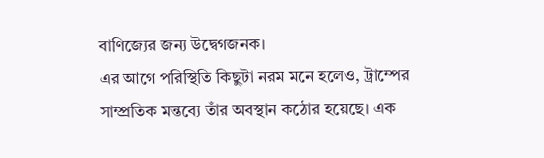বাণিজ্যের জন্য উদ্বেগজনক।
এর আগে পরিস্থিতি কিছুটা নরম মনে হলেও, ট্রাম্পের সাম্প্রতিক মন্তব্যে তাঁর অবস্থান কঠোর হয়েছে। এক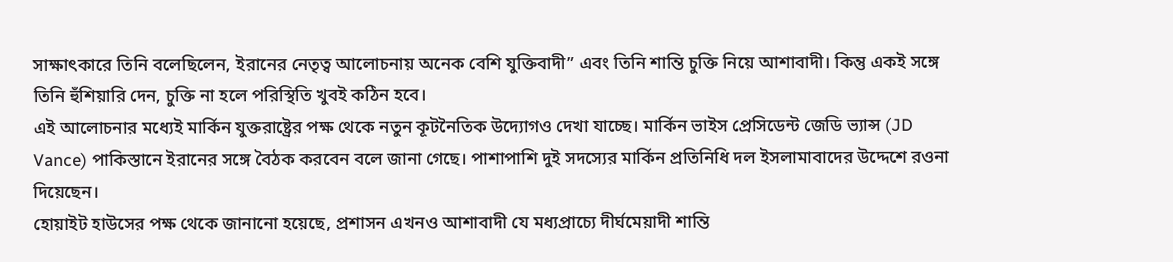সাক্ষাৎকারে তিনি বলেছিলেন, ইরানের নেতৃত্ব আলোচনায় অনেক বেশি যুক্তিবাদী” এবং তিনি শান্তি চুক্তি নিয়ে আশাবাদী। কিন্তু একই সঙ্গে তিনি হুঁশিয়ারি দেন, চুক্তি না হলে পরিস্থিতি খুবই কঠিন হবে।
এই আলোচনার মধ্যেই মার্কিন যুক্তরাষ্ট্রের পক্ষ থেকে নতুন কূটনৈতিক উদ্যোগও দেখা যাচ্ছে। মার্কিন ভাইস প্রেসিডেন্ট জেডি ভ্যান্স (JD Vance) পাকিস্তানে ইরানের সঙ্গে বৈঠক করবেন বলে জানা গেছে। পাশাপাশি দুই সদস্যের মার্কিন প্রতিনিধি দল ইসলামাবাদের উদ্দেশে রওনা দিয়েছেন।
হোয়াইট হাউসের পক্ষ থেকে জানানো হয়েছে, প্রশাসন এখনও আশাবাদী যে মধ্যপ্রাচ্যে দীর্ঘমেয়াদী শান্তি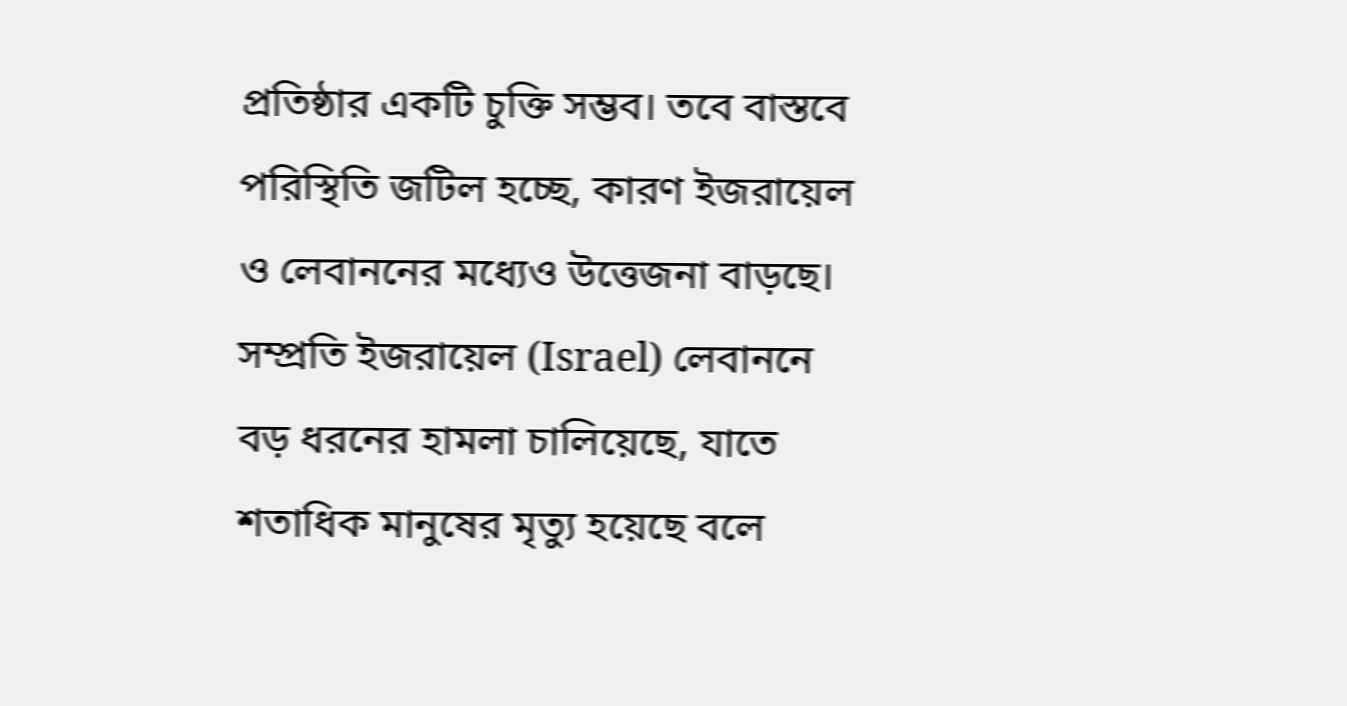প্রতিষ্ঠার একটি চুক্তি সম্ভব। তবে বাস্তবে পরিস্থিতি জটিল হচ্ছে, কারণ ইজরায়েল ও লেবাননের মধ্যেও উত্তেজনা বাড়ছে। সম্প্রতি ইজরায়েল (Israel) লেবাননে বড় ধরনের হামলা চালিয়েছে, যাতে শতাধিক মানুষের মৃত্যু হয়েছে বলে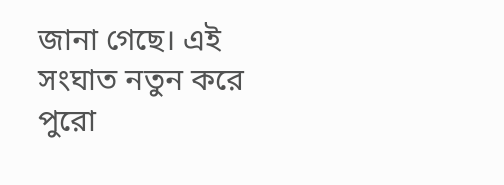জানা গেছে। এই সংঘাত নতুন করে পুরো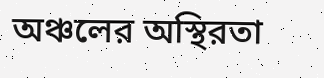অঞ্চলের অস্থিরতা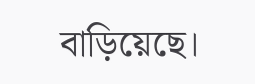বাড়িয়েছে।